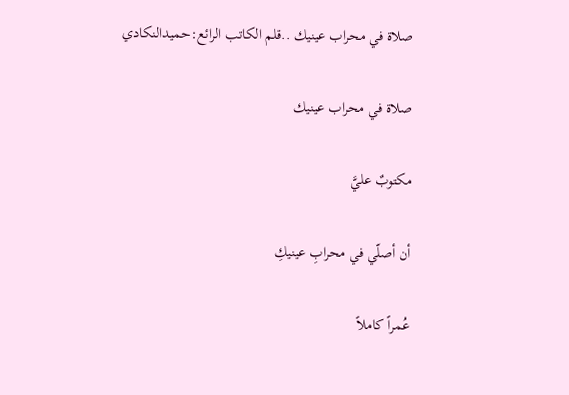صلاة في محراب عينيك ..قلم الكاتب الرائع:حميدالنكادي

صلاة في محراب عينيك

مكتوبٌ عليَّ

أن أصلّي في محرابِ عينيكِ

عُمراً كاملاً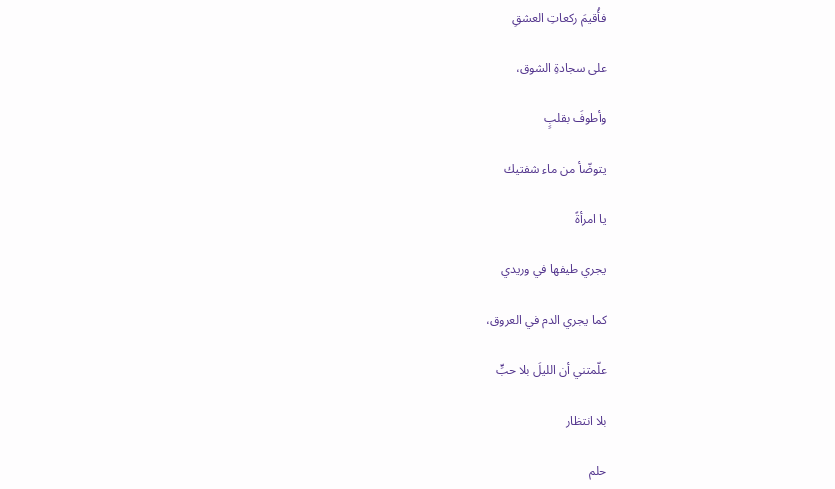فأُقيمَ ركعاتِ العشقِ

على سجادةِ الشوق،

وأطوفَ بقلبٍ

يتوضّأ من ماء شفتيك

يا امرأةً

يجري طيفها في وريدي

كما يجري الدم في العروق،

علّمتني أن الليلَ بلا حبٍّ

بلا انتظار

حلم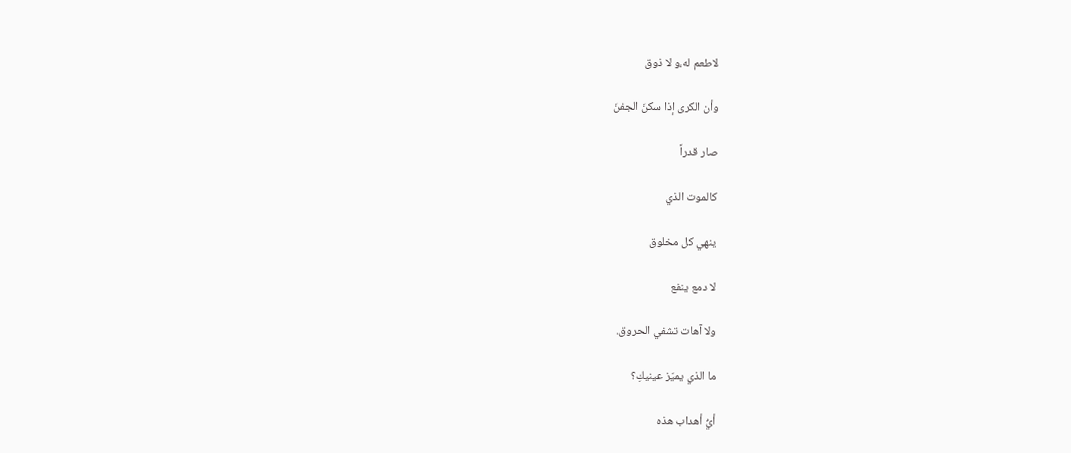لاطعم له،و لا ذوق

وأن الكرى إذا سكنَ الجفنَ

صار قدراً

كالموت الذي

ينهي كل مخلوق

لا دمع ينفع

ولا آهات تشفي الحروق.

ما الذي يميّز عينيكِ؟

أيُّ أهداب هذه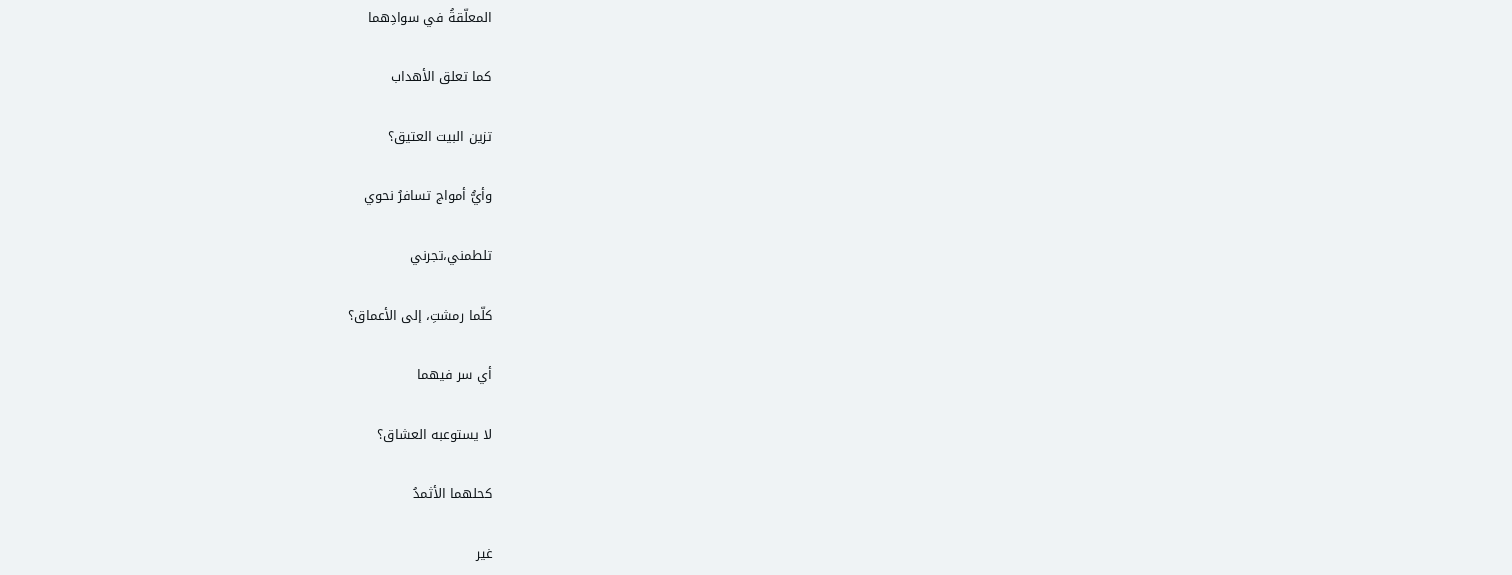المعلّقةُ في سوادِهما

كما تعلق الأهداب

تزين البيت العتيق؟

وأيُّ أمواج تسافرُ نحوي

تلطمني،تجرني

كلّما رمشتِ، إلى الأعماق؟

أي سر فيهما

لا يستوعبه العشاق؟

كحلهما الأثمدُ

غير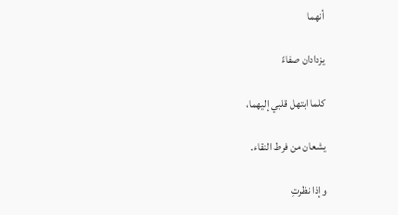أنهما

يزدادان صفاءً

كلما ابتهل قلبي إليهما،

يشعان من فرط النقاء.

وإذا نظرتِ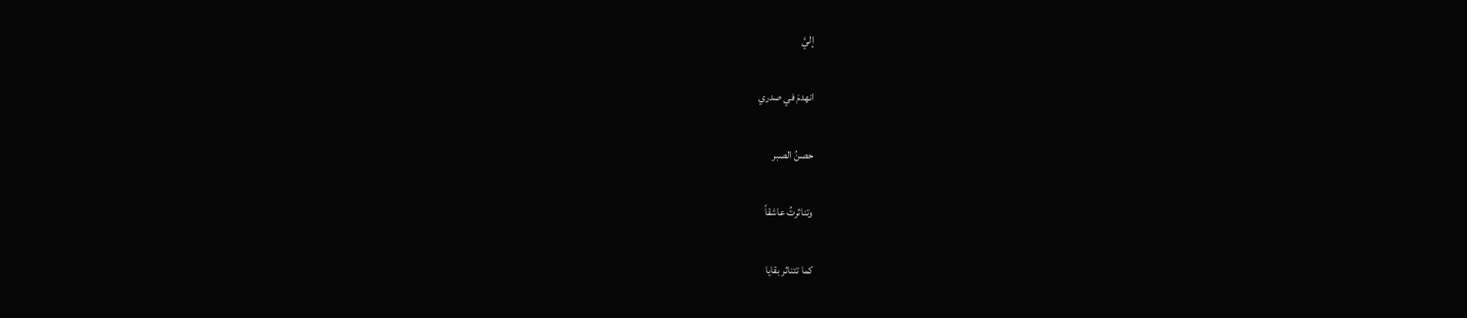إليَّ

انهدمَ في صدري

حصنُ الصبر

وتناثرتُ عاشقاً

كما تتناثر بقايا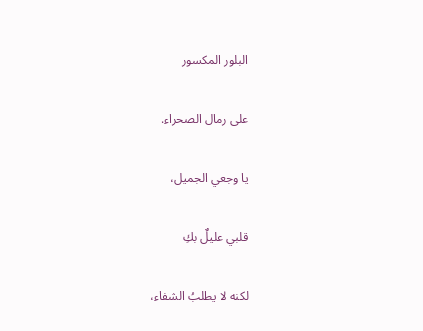البلور المكسور

على رمال الصحراء.

يا وجعي الجميل،

قلبي عليلٌ بكِ

لكنه لا يطلبُ الشفاء،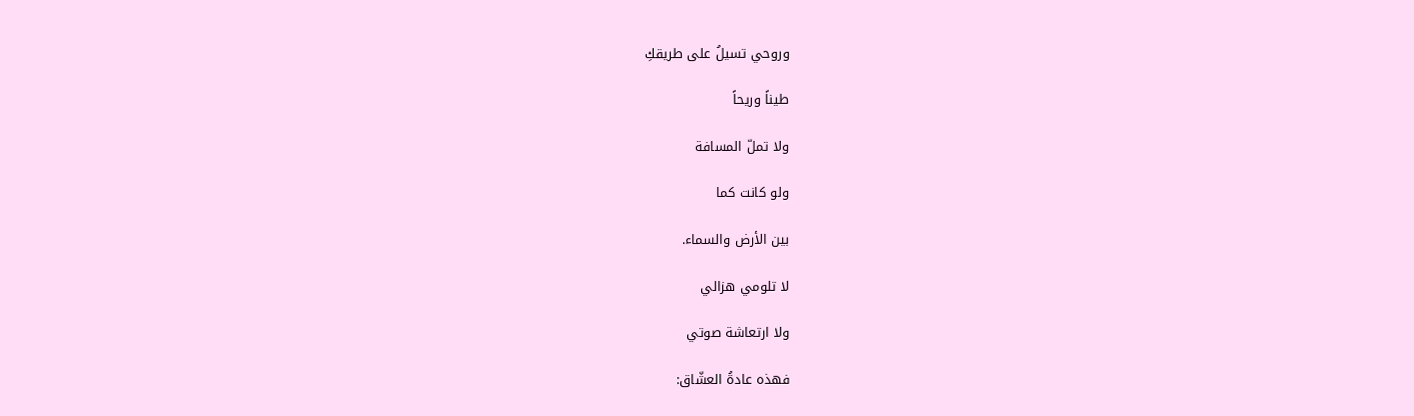وروحي تسيلُ على طريقكِ

طيناً وريحاً

ولا تملّ المسافة

ولو كانت كما

بين الأرض والسماء.

لا تلومي هزالي

ولا ارتعاشة صوتي

فهذه عادةُ العشّاق: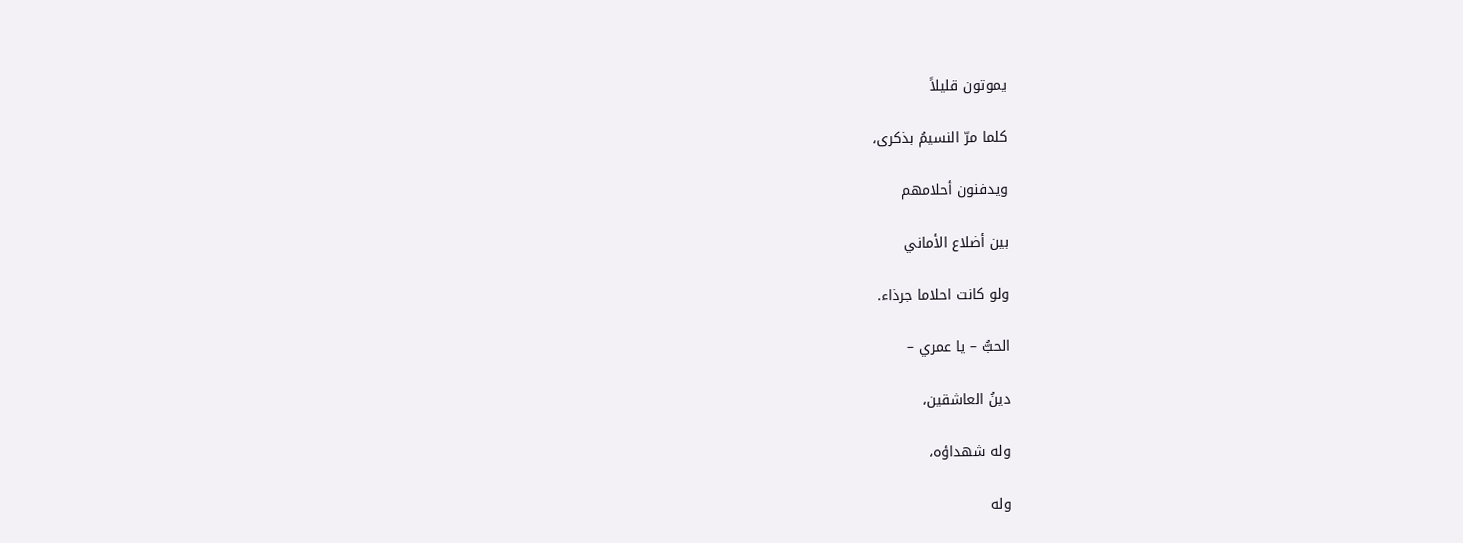يموتون قليلاً

كلما مرّ النسيمُ بذكرى،

ويدفنون أحلامهم

بين أضلاع الأماني

ولو كانت احلاما جرذاء.

الحبُّ – يا عمري –

دينُ العاشقين،

وله شهداؤه،

وله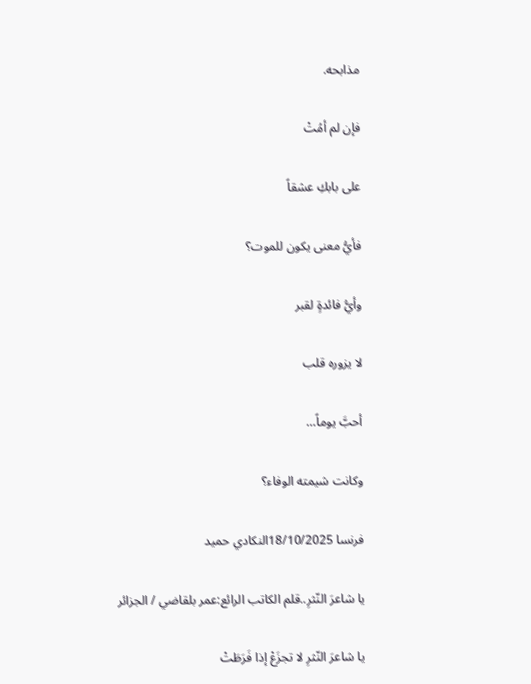مذابحه.

فإن لم أمُتْ

على بابكِ عشقاً

فأيُّ معنى يكون للموت؟

وأيُّ فائدةٍ لقبر

لا يزوره قلب

أحبَّ يوماً…

وكانت شيمته الوفاء؟

فرنسا 18/10/2025النكادي حميد

يا شاعرَ النّثرِ..قلم الكاتب الرائع:عمر بلقاضي / الجزائر

يا شاعرَ النّثرِ لا تجزَعْ إذا فَرَطَتْ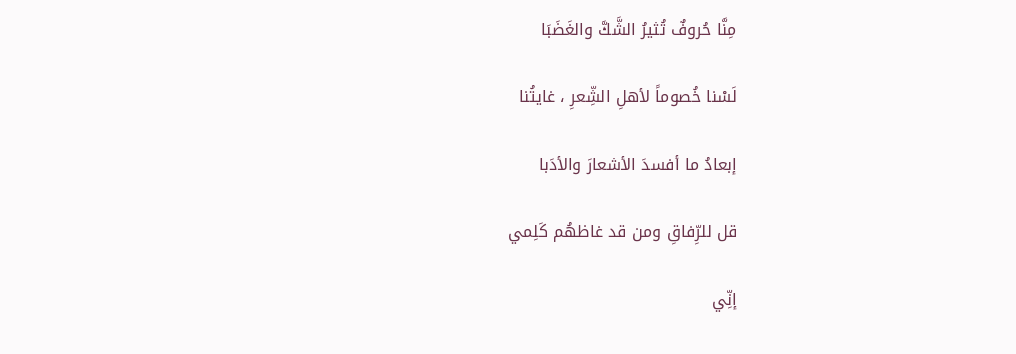مِنَّا حُروفٌ تُثيرُ الشَّكَّ والغَضَبَا

لَسْنا خُصوماً لأهلِ الشِّعرِ ، غايتُنا

إبعادُ ما أفسدَ الأشعارَ والأدَبا

قل للرِّفاقِ ومن قد غاظهُم كَلِمي

إنِّي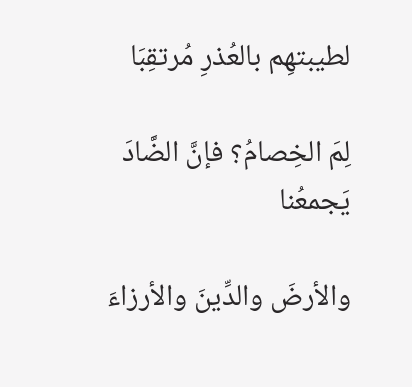لطيبتهِم بالعُذرِ مُرتقِبَا

لِمَ الخِصامُ؟ فإنَّ الضَّادَ يَجمعُنا

والأرضَ والدِّينَ والأرزاءَ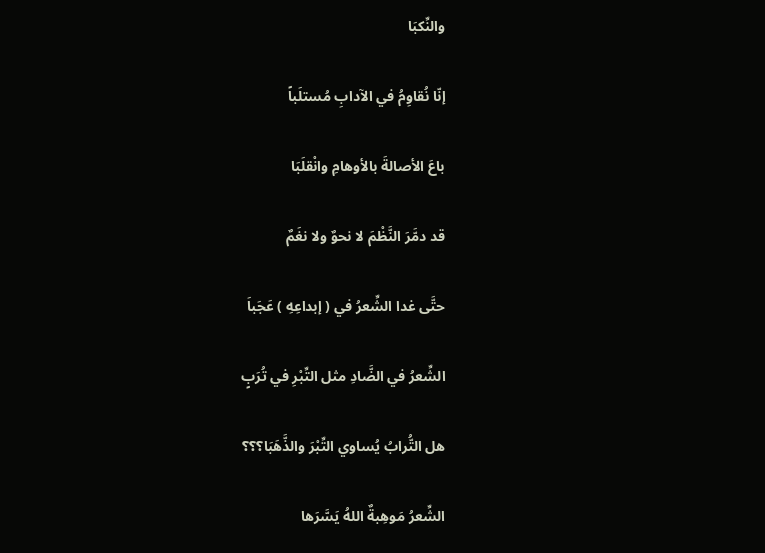والنِّكبَا

إنّا نُقاوِمُ في الآدابِ مُستلَباً

باعَ الأصالةَ بالأوهامِ وانْقلَبَا

قد دمَّرَ النَّظْمَ لا نحوٌ ولا نغَمٌ

حتَّى غدا الشِّعرُ في ( إبداعِهِ ) عَجَباَ

الشِّعرُ في الضَّادِ مثل التِّبْرِ في تُرَبٍ

هل التُّرابُ يُساوي التِّبْرَ والذَّهَبَا؟؟؟

الشِّعرُ مَوهِبةٌ اللهُ يَسَّرَها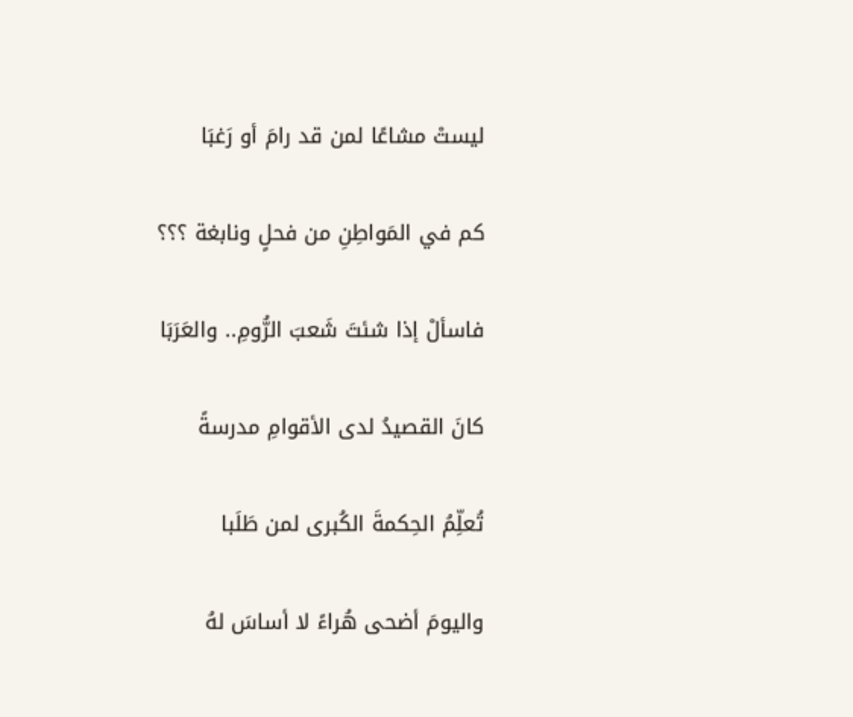ليستْ مشاعًا لمن قد رامَ أو رَغبَا

كم في المَواطِنِ من فحلٍ ونابغة ؟؟؟

فاسألْ إذا شئتَ شَعبَ الرُّومِ.. والعَرَبَا

كانَ القصيدُ لدى الأقوامِ مدرسةً

تُعلِّمُ الحِكمةَ الكُبرى لمن طَلَبا

واليومَ أضحى هُراءً لا أساسَ لهُ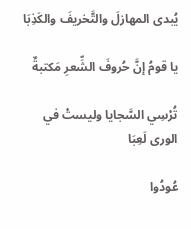يُبدى المهازلَ والتَّخريفَ والكَذِبَا

يا قومُ إنَّ حُروفَ الشِّعرِ مَكتبةٌ

تُرْسِي السَّجايا وليستْ في الورى لَعِبَا

عُودُوا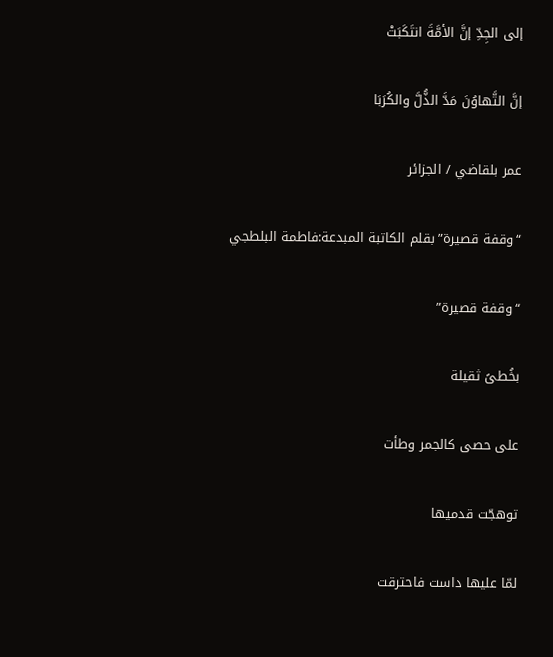إلى الجِدِّ إنَّ الأمَّةَ انتَكَبَتْ

إنَّ التَّهاوُنَ مَدَّ الذُّلَّ والكُرَبَا

عمر بلقاضي / الجزائر

“وقفة قصيرة”بقلم الكاتبة المبدعة:فاطمة البلطجي

“وقفة قصيرة”

بخُطىً ثقيلة

على حصى كالجمر وطأت

توهجّت قدميها

لمّا عليها داست فاحترقت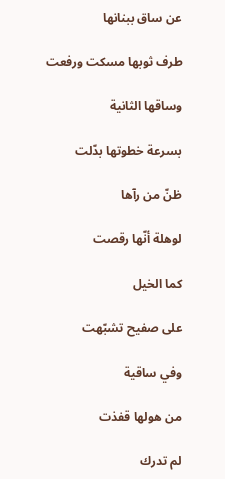عن ساق ببنانها

طرف ثوبها مسكت ورفعت

وساقها الثانية

بسرعة خطوتها بدّلت

ظنّ من رآها

لوهلة أنّها رقصت

كما الخيل

على صفيح تشبّهت

وفي ساقية

من هولها قفذت

لم تدرك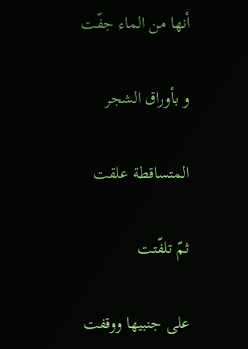أنها من الماء جفّت

و بأوراق الشجر

المتساقطة علقت

ثمّ تلفّتت

على جنبيها ووقفت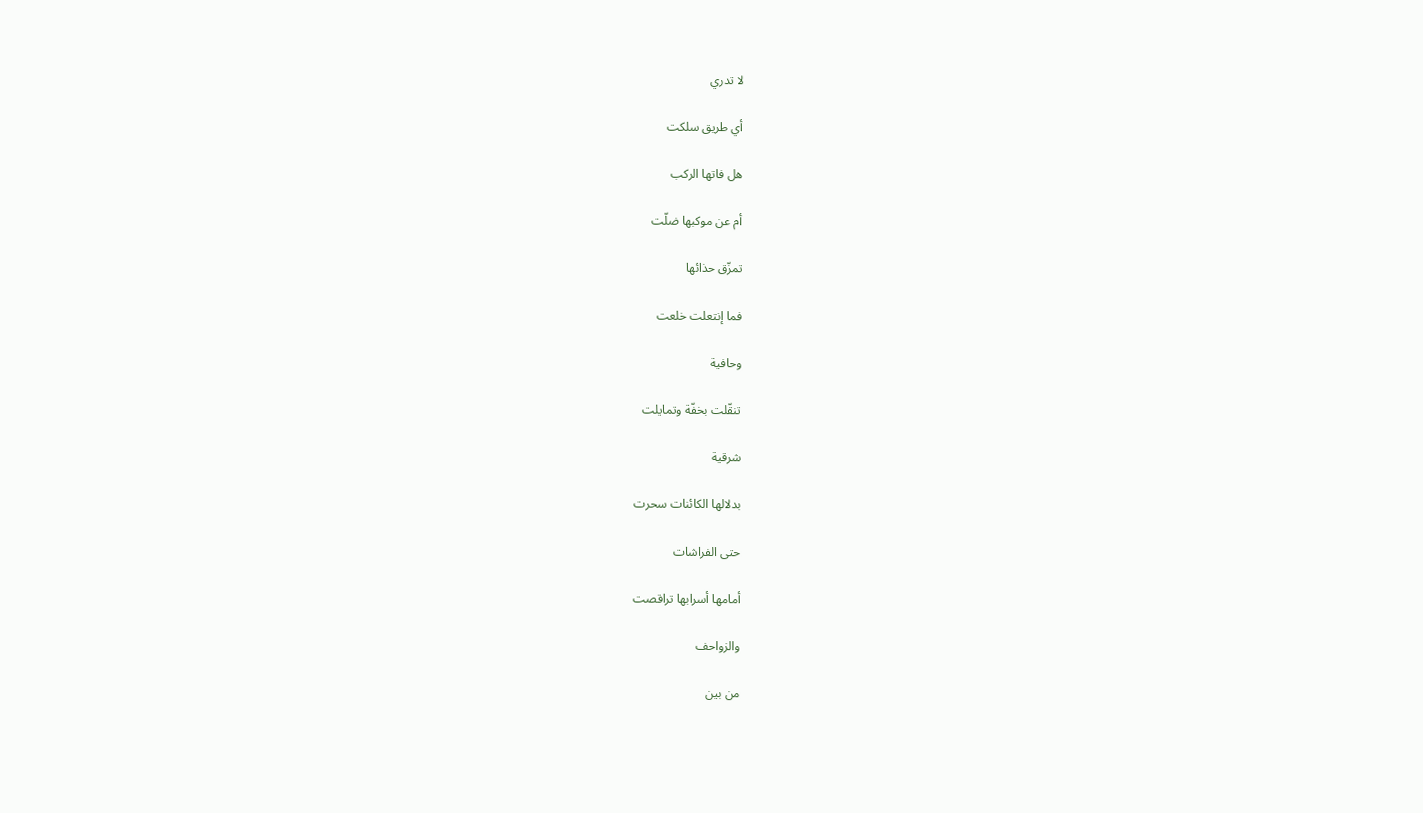لا تدري

أي طريق سلكت

هل فاتها الركب

أم عن موكبها ضلّت

تمزّق حذائها

فما إنتعلت خلعت

وحافية

تنقّلت بخفّة وتمايلت

شرقية

بدلالها الكائنات سحرت

حتى الفراشات

أمامها أسرابها تراقصت

والزواحف

من بين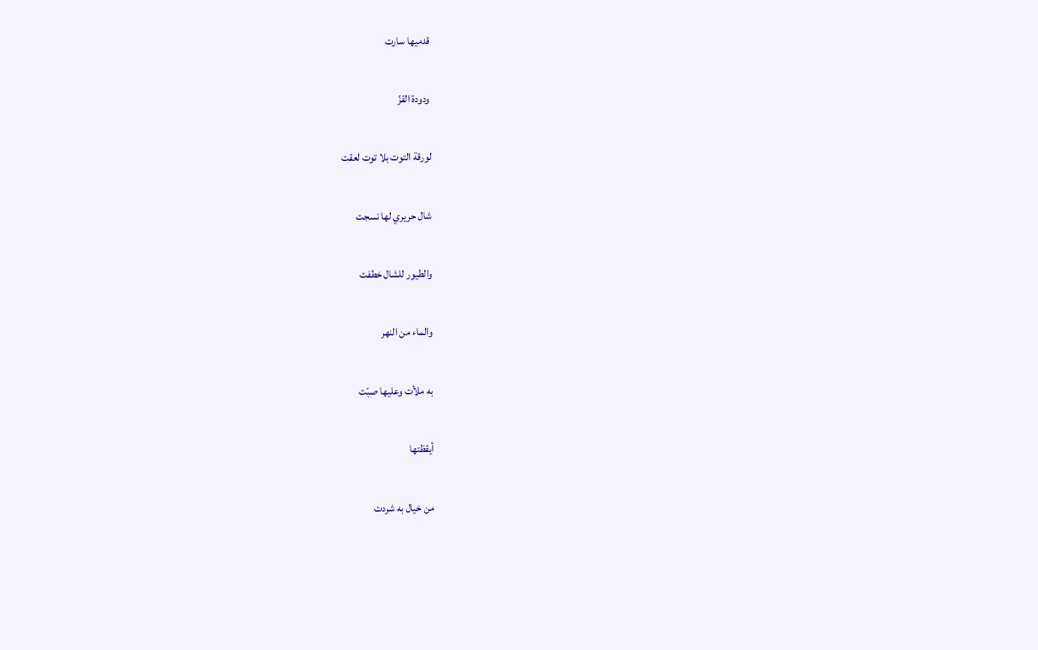قدميها سارت

ودودة القزّ

لورقة التوت بلا توت لعقت

شال حريري لها نسجت

والطيور للشال خطفت

والماء من النهر

به ملأت وعليها صبّت

أيقظتها

من خيال به شردت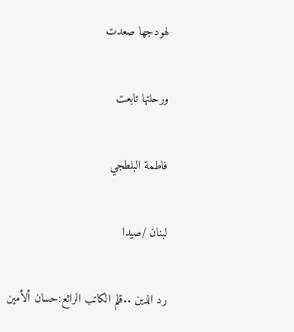لهودجها صعدت

ورحلتها تابعت

فاطمة البلطجي

لبنان /صيدا

رد الدين ..قلم الكاتب الرائع:حسان ألأمين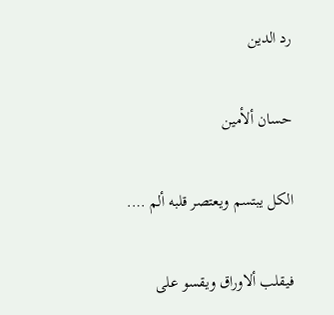رد الدين

حسان ألأمين

الكل يبتسم ويعتصر قلبه ألم ….

فيقلب ألاوراق ويقسو على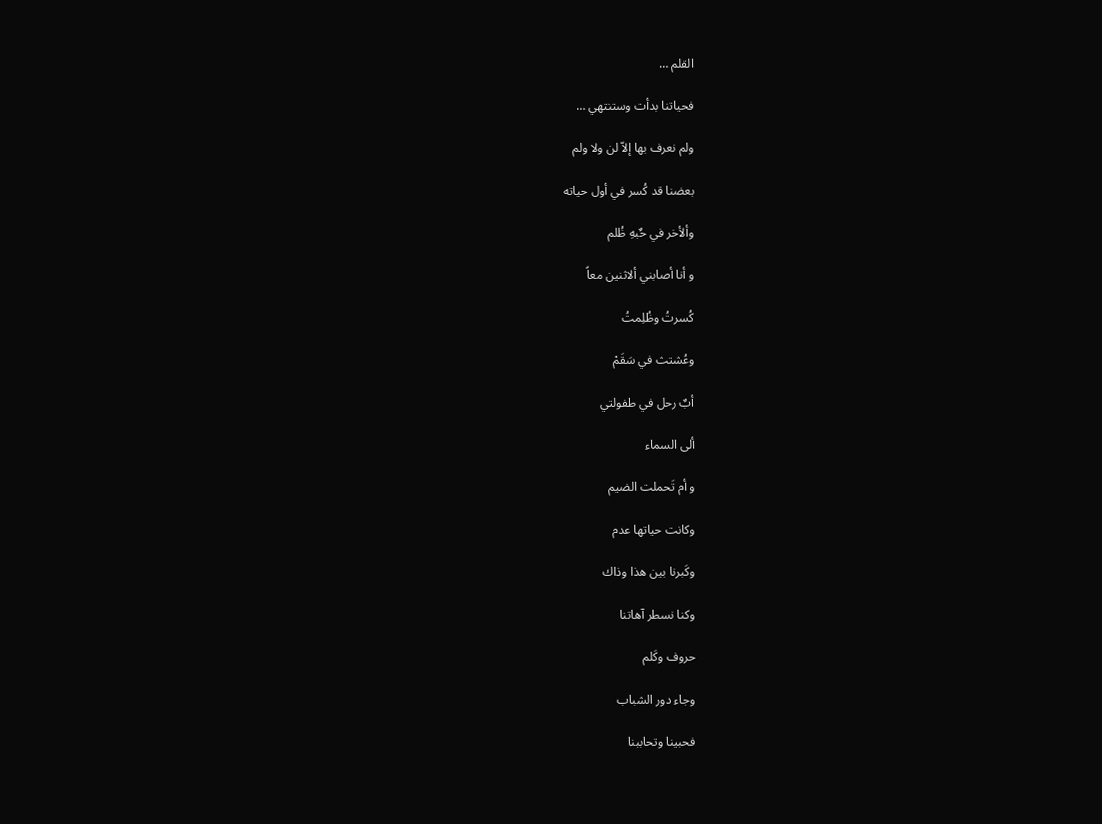القلم …

فحياتنا بدأت وستنتهي …

ولم نعرف بها إلاّ لن ولا ولم

بعضنا قد كُسر في أول حياته

وألأخر في حٌبهِ ظُلم

و أنا أصابني ألاثنين معاً

كُسرتُ وظُلِمتُ

وعُشتث في سَقَمْ

أبٌ رحل في طفولتي

ألى السماء

و أم تَحملت الضيم

وكانت حياتها عدم

وكَبرنا بين هذا وذاك

وكنا نسطر آهاتنا

حروف وكَلم

وجاء دور الشباب

فحبينا وتحاببنا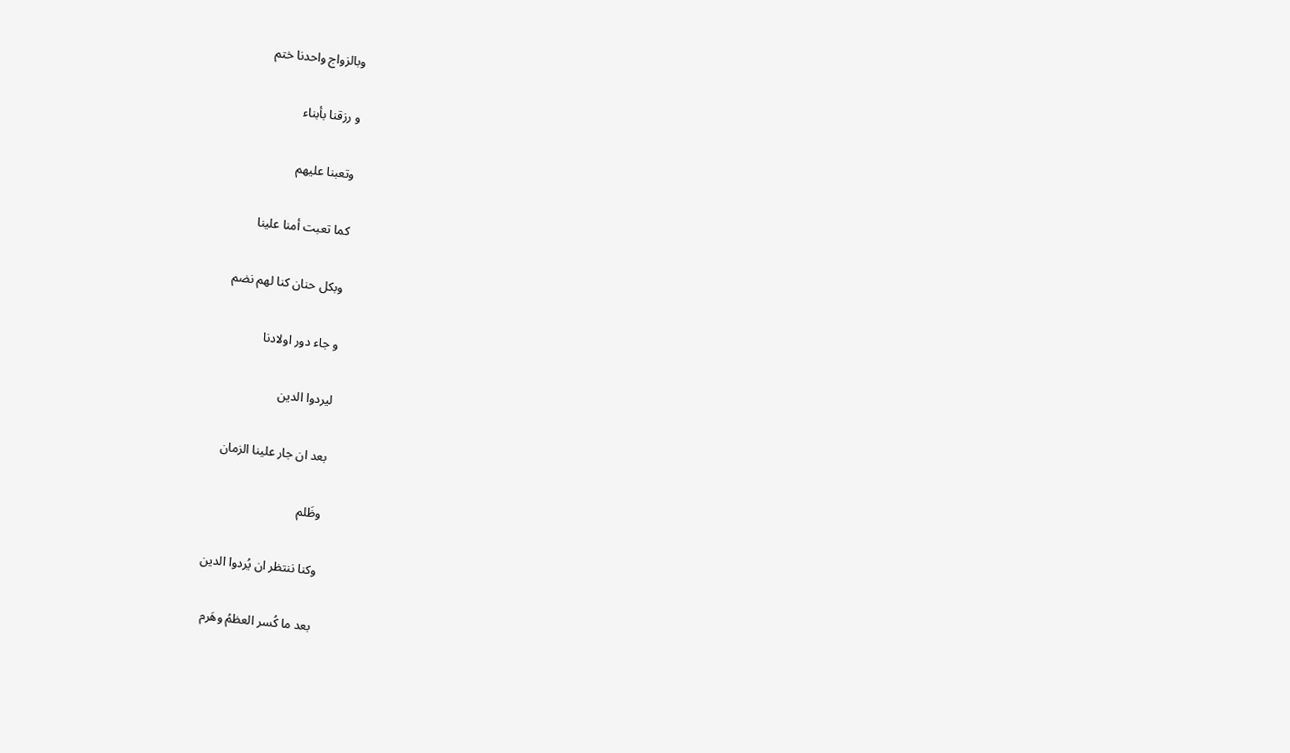وبالزواج واحدنا ختم

و رزقنا بأبناء

وتعبنا عليهم

كما تعبت أمنا علينا

وبكل حنان كنا لهم نضم

و جاء دور اولادنا

ليردوا الدين

بعد ان جار علينا الزمان

وظَلم

وكنا ننتظر ان يُردوا الدين

بعد ما كُسر العظمُ وهَرم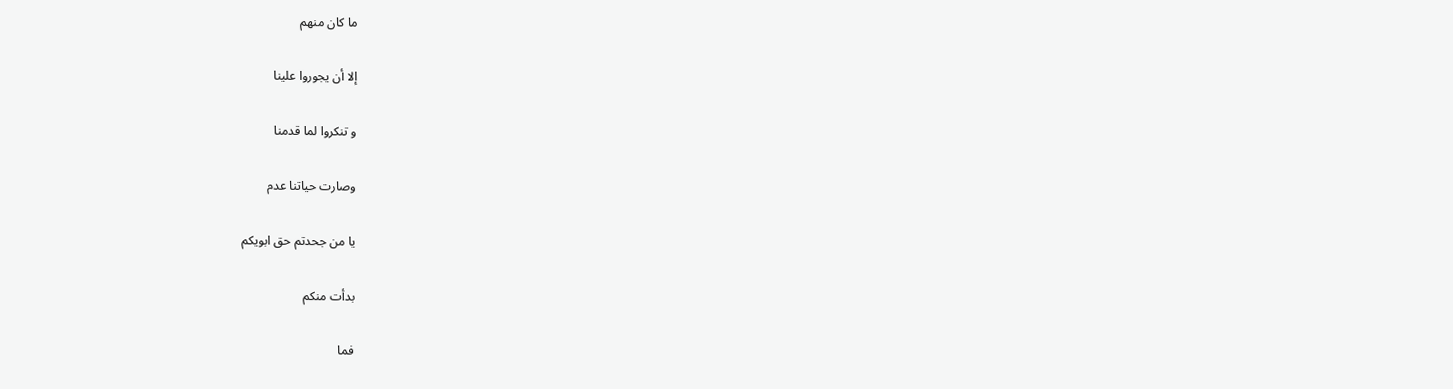ما كان منهم

إلا أن يجوروا علينا

و تنكروا لما قدمنا

وصارت حياتنا عدم

يا من جحدتم حق ابويكم

بدأت منكم

فما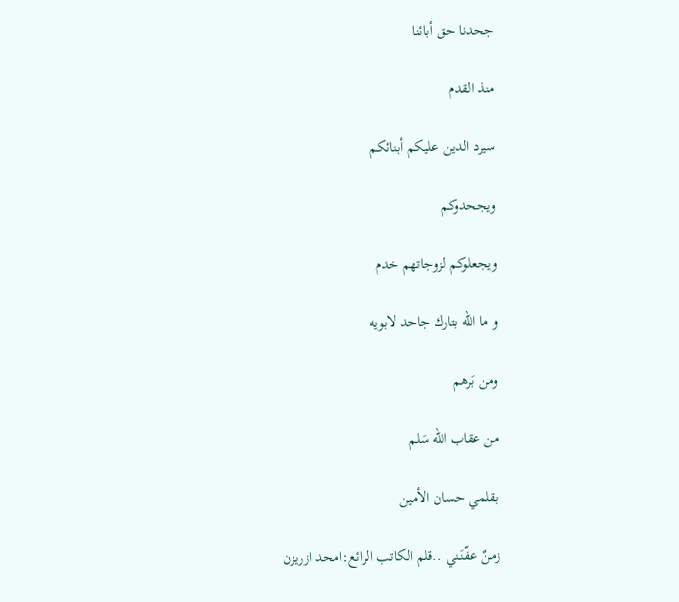جحدنا حق أبائنا

منذ القدم

سيرد الدين عليكم أبنائكم

ويجحدوكم

ويجعلوكم لزوجاتهم خدم

و ما الله بتارك جاحد لابويه

ومن بَرهم

من عقاب الله سَلم

بقلمي حسان الأمين

زمـنٌ عفّنَـني ..قلم الكاتب الرائع:امحد ازريزن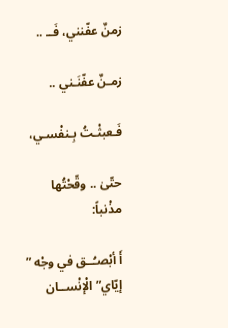زمنٌ عفّنني، فَــ ..

زمـنٌ عفّنَـني ..

فَـعبثْـتُ بِـنفْسـي،

حتّىٰ .. وقّحْتُها مذْنباً:

أَ أبْصـُــق في وجْه ” إيّاي” الْإنْســان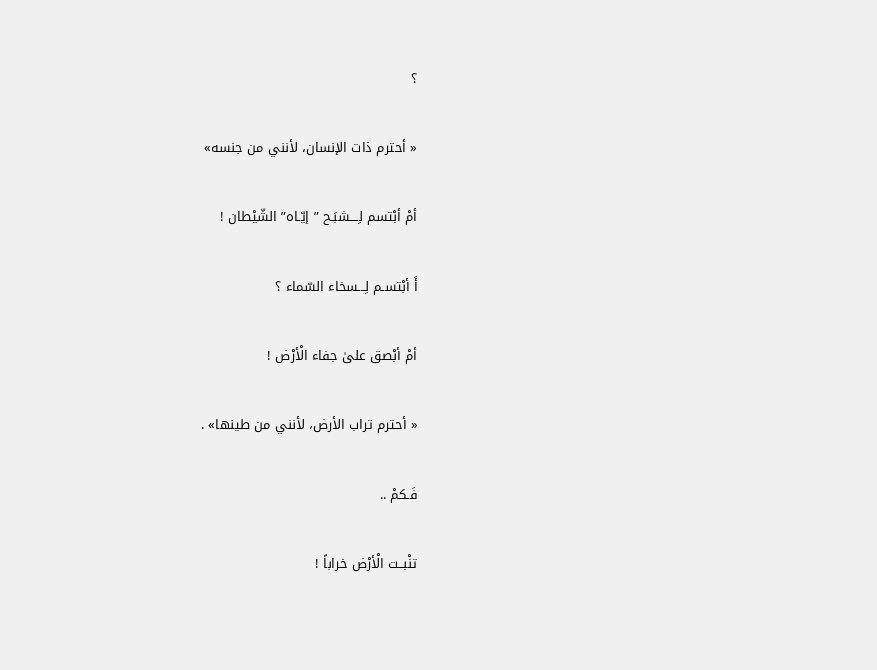؟

« أحترم ذات الإنسان، لأنني من جنسه»

أمْ أبْتسم لِــــشبَـح ” إيّـاه” الشّيْطان !

أَ أبْتسـم لِـــسخاء السّماء ؟

أمْ أبْصق علىٰ جفاء الْأرْض !

« أحترم تراب الأرض، لأنني من طينها» .

فَـكمْ ..

تنْبــت الْأرْض خراباً !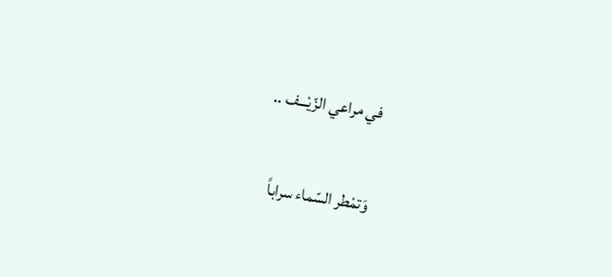في مراعي الزّيْـــف ..

وَتمْطر السّماء سراباً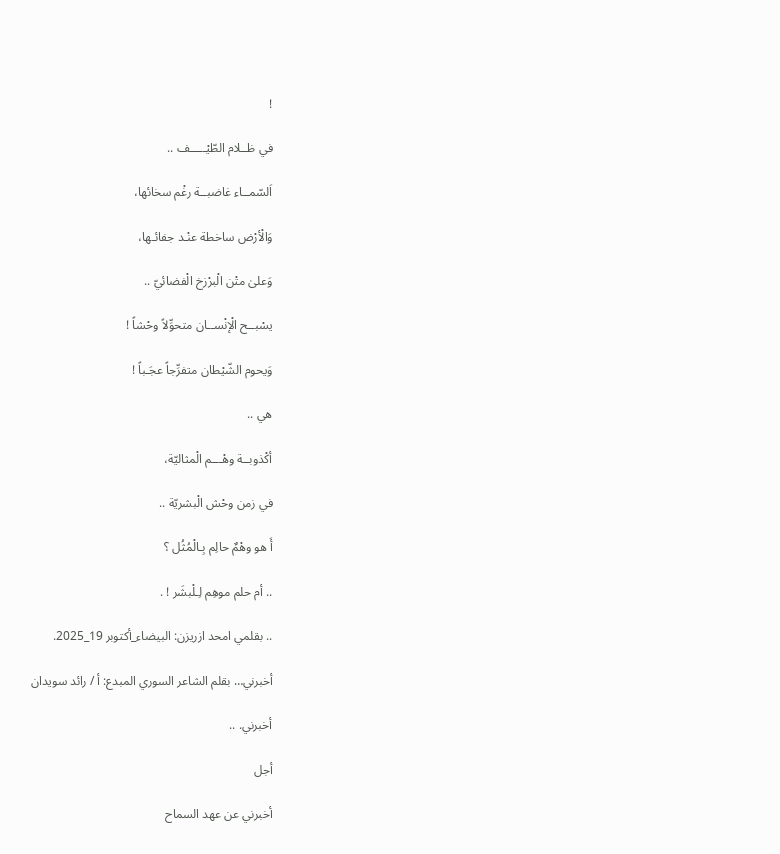!

في ظــلام الطّيْـــــف ..

اَلسّمــاء غاضبــة رغْم سخائها،

وَالْأرْض ساخطة عنْـد جفائـها،

وَعلىٰ متْن الْبرْزخ الْفضائيّ ..

يسْبــح الْإنْســان متحوِّلاً وحْشاً !

وَيحوم الشّيْطان متفرِّجاً عجَـباً !

هي ..

أكْذوبــة وهْـــم الْمثاليّة،

في زمن وحْش الْبشريّة ..

أَ هو وهْمٌ حالِم بِـالْمُثُل ؟

.. أم حلم موهِم لِـلْبشَر ! .

.. بقلمي امحد ازريزن: البيضاء_أكتوبر 19_2025.

أخبرني… بقلم الشاعر السوري المبدع: أ / رائد سويدان

أخبرني. ..

أجل

أخبرني عن عهد السماح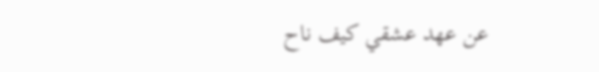عن عهد عشقي كيف ناح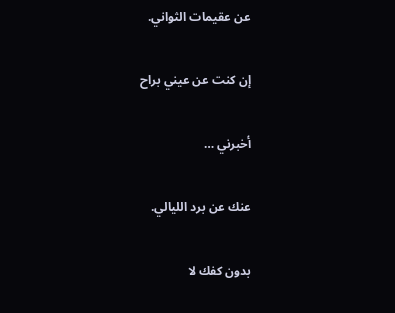عن عقيمات الثواني.

إن كنت عن عيني براح

أخبرني …

عنك عن برد الليالي.

بدون كفك لا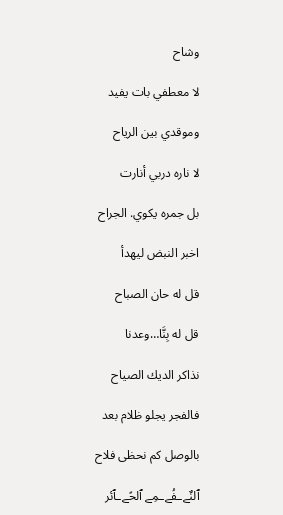وشاح

لا معطفي بات يفيد

وموقدي بين الرياح

لا ناره دربي أنارت

بل جمره يكوي. الجراح

اخبر النبض ليهدأ

قل له حان الصباح

قل له بِنَّا…وعدنا

نذاكر الديك الصياح

فالفجر يجلو ظلام بعد

بالوصل كم نحظى فلاح

ٱلنٌےـفُےـمِے ٱلحًےـٱئر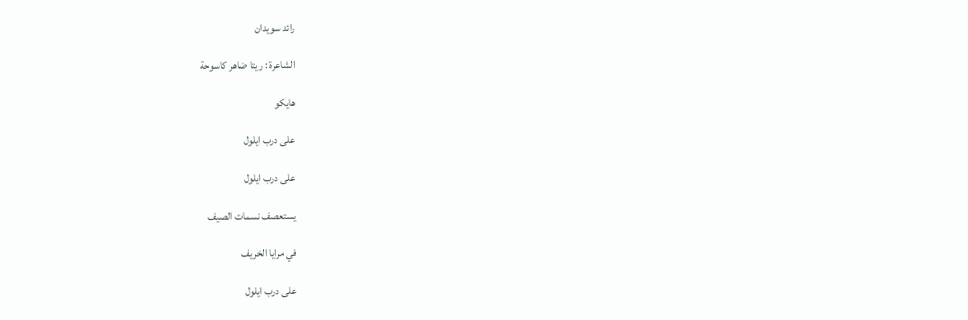رائد سويدان

الشاعرة : ريتا ضاهر كاسوحة

هايكو

على درب ايلول

على درب ايلول

يستعصف نسمات الصيف

في مرايا الخريف

على درب ايلول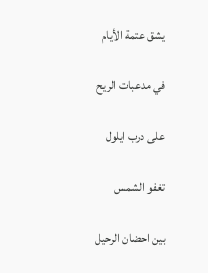يشق عتمة الأيام

في مدعبات الريح

على درب ايلول

تغفو الشمس

بين احضان الرحيل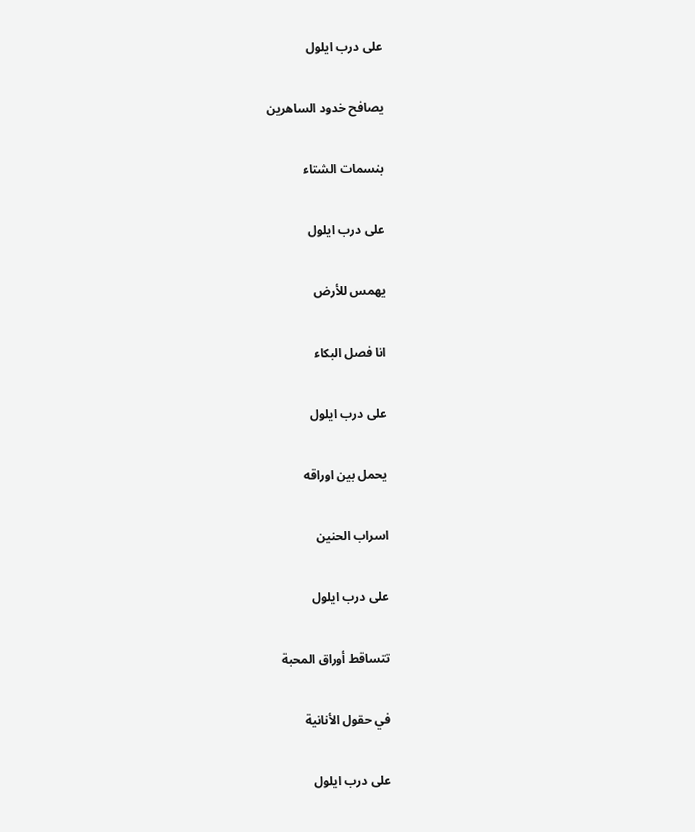على درب ايلول

يصافح خدود الساهرين

بنسمات الشتاء

على درب ايلول

يهمس للأرض

انا فصل البكاء

على درب ايلول

يحمل بين اوراقه

اسراب الحنين

على درب ايلول

تتساقط أوراق المحبة

في حقول الأنانية

على درب ايلول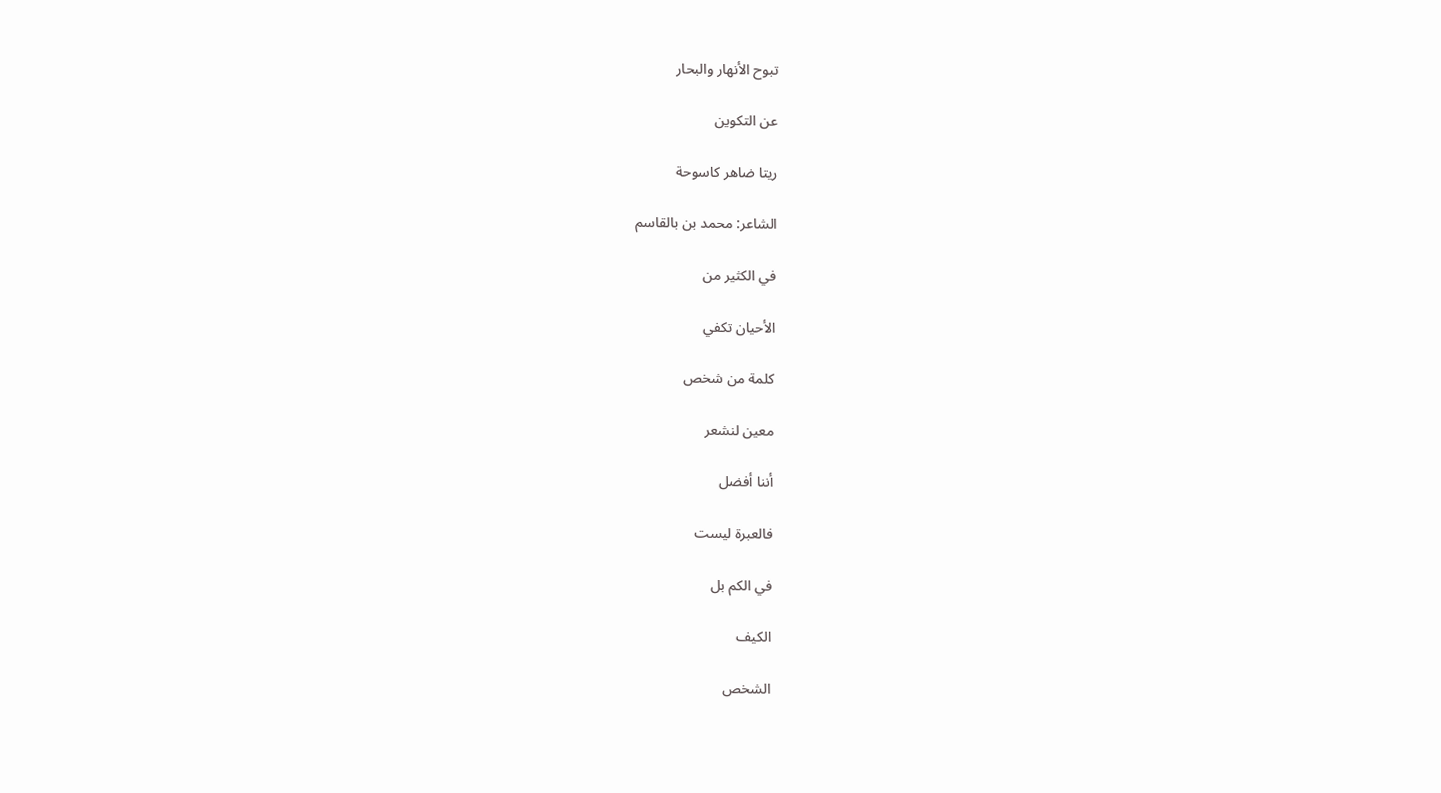تبوح الأنهار والبحار

عن التكوين

ريتا ضاهر كاسوحة

الشاعر: محمد بن بالقاسم

في الكثير من

الأحيان تكفي

كلمة من شخص

معين لنشعر

أننا أفضل

فالعبرة ليست

في الكم بل

الكيف

الشخص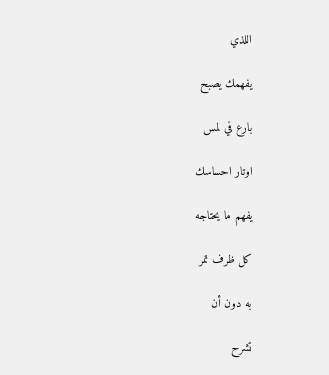اللذي

يفهمك يصبح

بارع في لمس

اوتار احساسك

يفهم ما يحتاجه

كل ظرف تمر

به دون أن

تشرح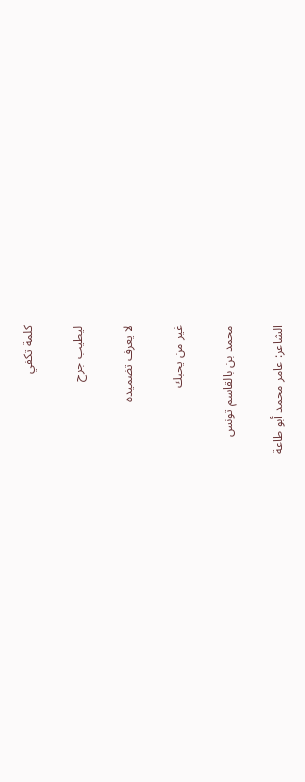كلمة تكفي

ليطيب جرح

لا يعرف تضميده

غير من يحبك

محمد بن بالقاسم تونس

الشاعر: عامر محمد أبو طاعة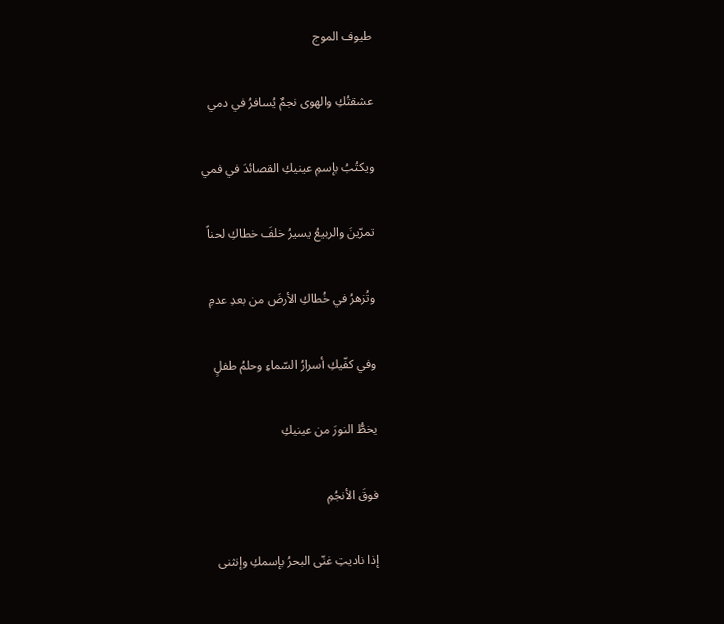طيوف الموج

عشقتُكِ والهوى نجمٌ يُسافرُ في دمي

ويكتُبُ بإسمِ عينيكِ القصائدَ في فمي

تمرّينَ والربيعُ يسيرُ خلفَ خطاكِ لحناً

وتُزهرُ في خُطاكِ الأرضَ من بعدِ عدمِ

وفي كفّيكِ أسرارُ السّماءِ وحلمُ طفلٍ

يخطُّ النورَ من عينيكِ

فوقَ الأنجُمِ

إذا ناديتِ غنّى البحرُ بإسمكِ وإنثنى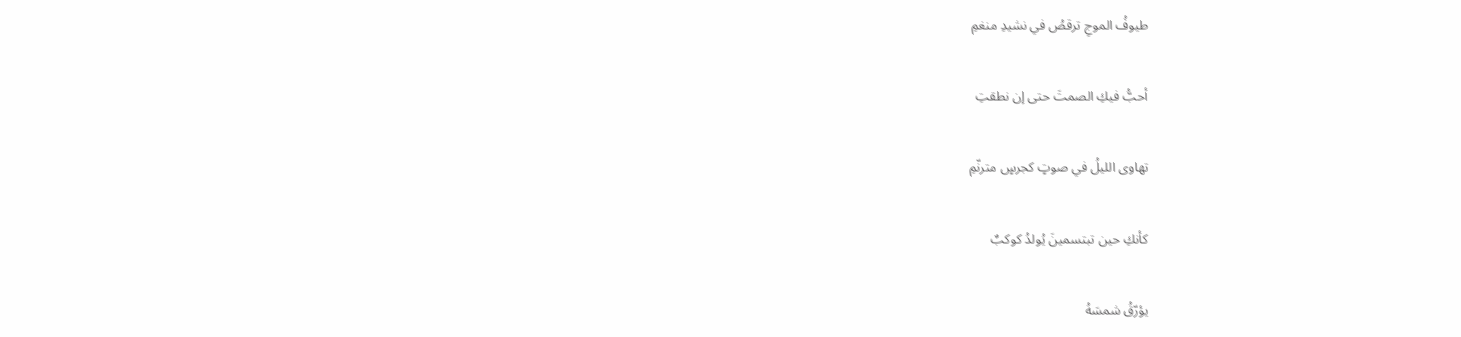طيوفُ الموجِ ترقصُ في نشيدِ منغمِ

أحبُّ فيكِ الصمتَ حتى إن نطقتِ

تهاوى الليلُ في صوتٍ كجرسٍ مترنّمِ

كأنكِ حين تبتسمينَ يُولدُ كوكبٌ

يؤرّقُ شمسَهُ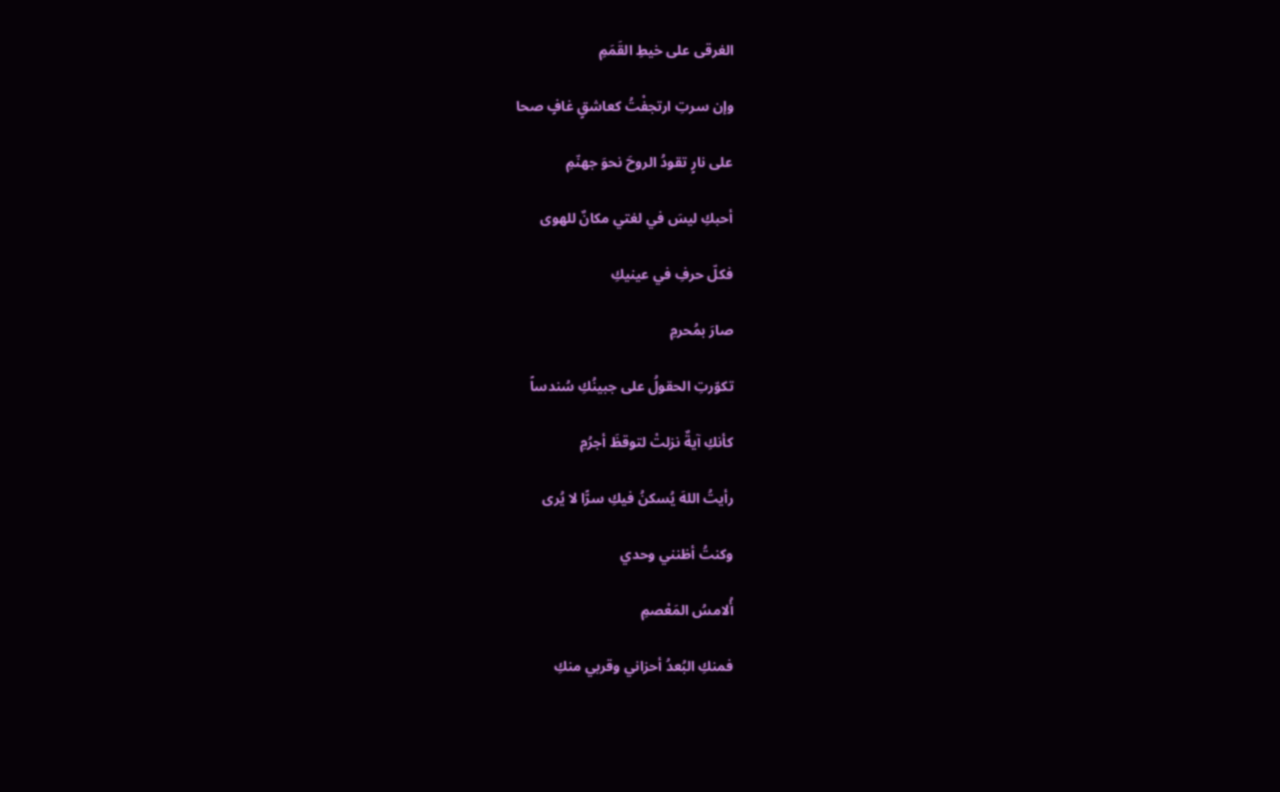الغرقى على خيطِ القَمَمِ

وإن سرتِ ارتجفْتُ كعاشقٍ غافٍ صحا

على نارٍ تقودُ الروحَ نحوَ جهنّمِ

أحبكِ ليسَ في لغتي مكانٌ للهوى

فكلّ حرفِ في عينيكِ

صارَ بمُحرمِ

تكوّرتِ الحقولُ على جبينُكِ سُندساً

كأنكِ آيةٌ نزلتْ لتوقظَ أجرُمِ

رأيتُ اللهَ يُسكنُ فيكِ سرًّا لا يُرى

وكنتُ أظنني وحدي

أُلامسُ المَعْصمِ

فمنكِ البُعدُ أحزاني وقربي منكِ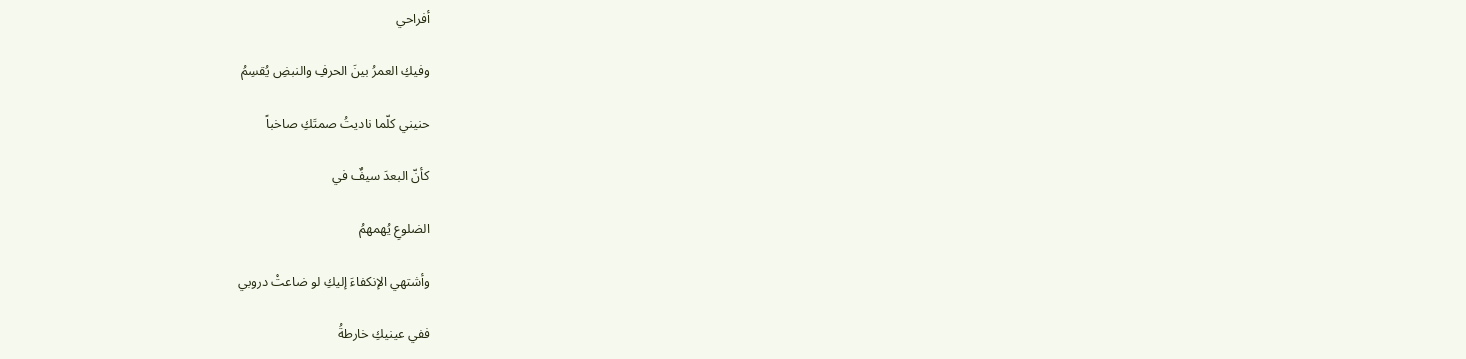أفراحي

وفيكِ العمرُ بينَ الحرفِ والنبضِ يُقسِمُ

حنيني كلّما ناديتُ صمتَكِ صاخباً

كأنّ البعدَ سيفٌ في

الضلوعِ يُهمهمُ

وأشتهي الإنكفاءَ إليكِ لو ضاعتْ دروبي

ففي عينيكِ خارطةُ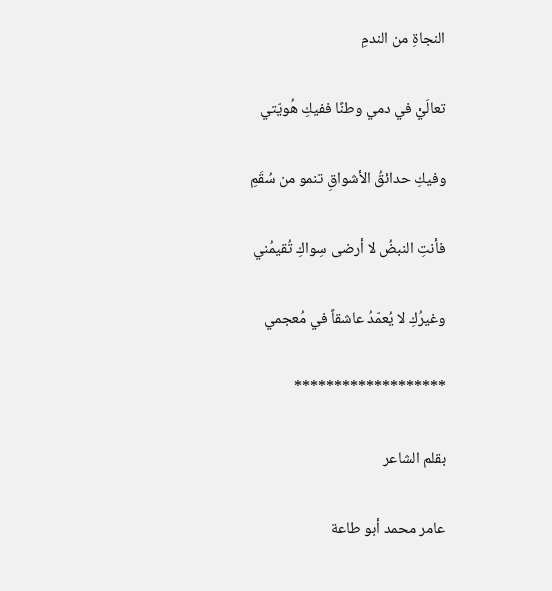النجاةِ من الندمِ

تعالَيْ في دمي وطنًا ففيكِ هُويّتي

وفيكِ حدائقُ الأشواقِ تنمو من سُقَمِ

فأنتِ النبضُ لا أرضى سِواكِ تُقيمُني

وغيرُكِ لا يُعمّدُ عاشقاً في مُعجمي

*******************

بقلم الشاعر

عامر محمد أبو طاعة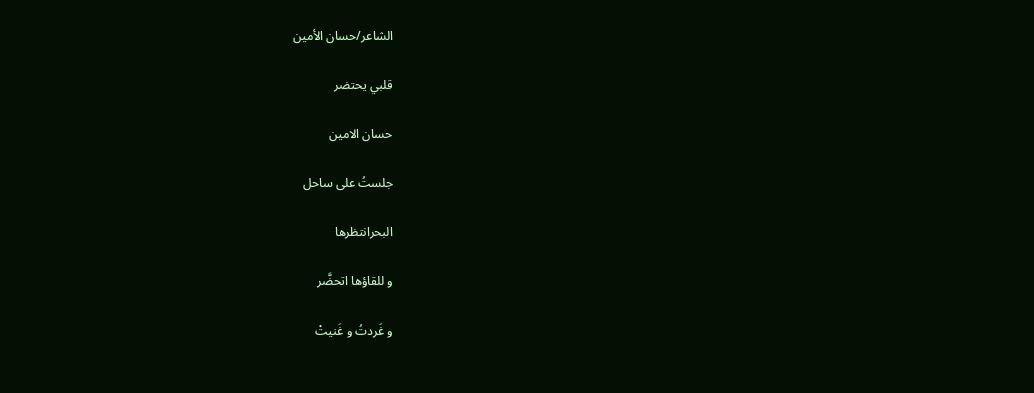الشاعر/حسان الأمين

قلبي يحتضر

حسان الامين

جلستُ على ساحل

البحرانتظرها

و للقاؤها اتحضَّر

و غَردتُ و غَنيتْ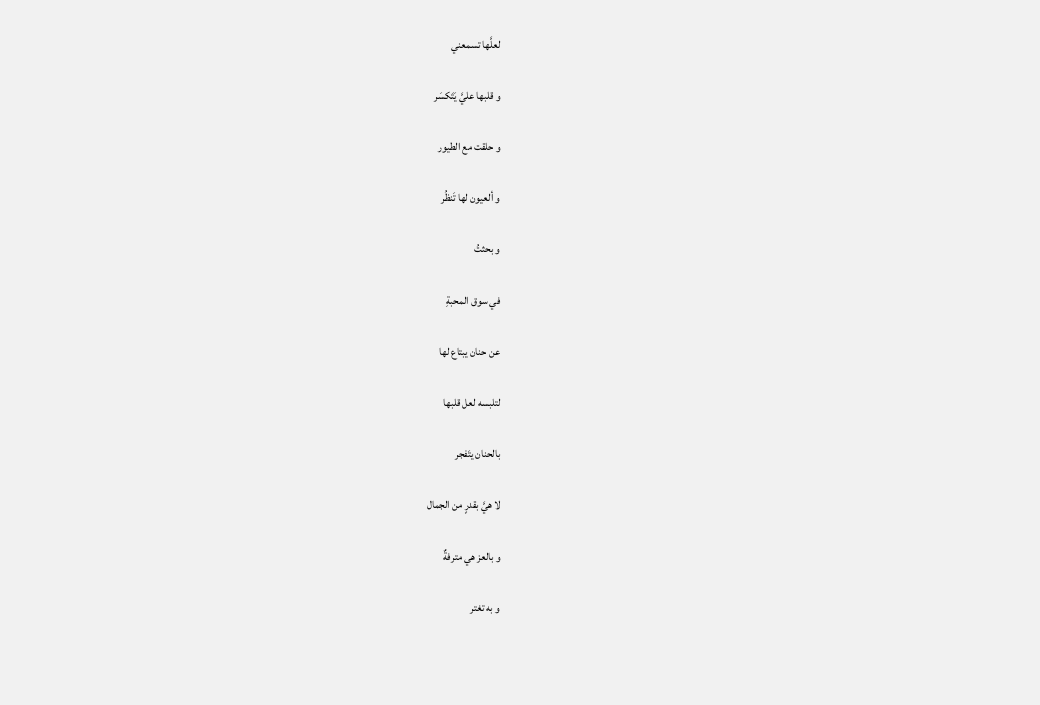لعلَّها تسمعني

و قلبها عليَّ يَتَكسَر

و حلقت مع الطيور

و ألعيون لها تَنظُر

و بحثتُ

في سوق المحبةِ

عن حنان يبتاع لها

لتلبسه لعل قلبها

بالحنان يتَفجر

لا هيَّ بقدرٍ من الجمال

و بالعز هي مترفةٌ

و به تغتر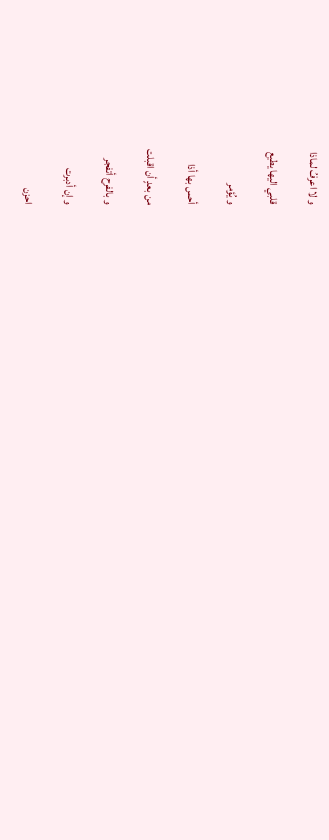و لا اعرفُ لماذا

قلبي اليها يطيع

و يُؤمر

أحس بها أذا

من بعدٍ أن اقبلت

و بالفرح أتفجر

و إن أدبرت

احزن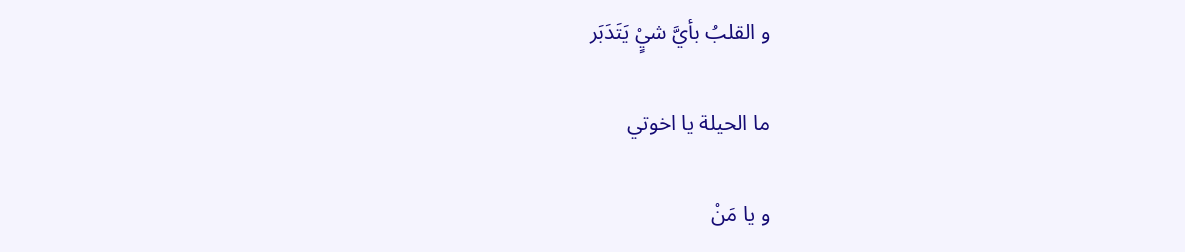و القلبُ بأيَّ شيٍْ يَتَدَبَر

ما الحيلة يا اخوتي

و يا مَنْ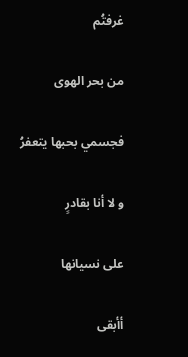غرفتُم

من بحر الهوى

فجسمي بحبها يتعفرُ

و لا أنا بقادرٍ

على نسيانها

أأبقى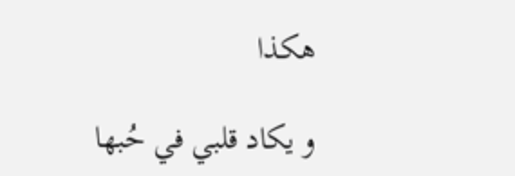هكذا

و يكاد قلبي في حُبها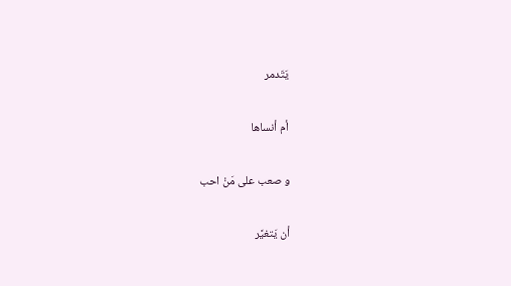يَتَدمر

أم أنساها

و صعب على مَنْ احب

أن يَتغيَّر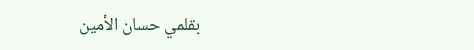بقلمي حسان الأمين